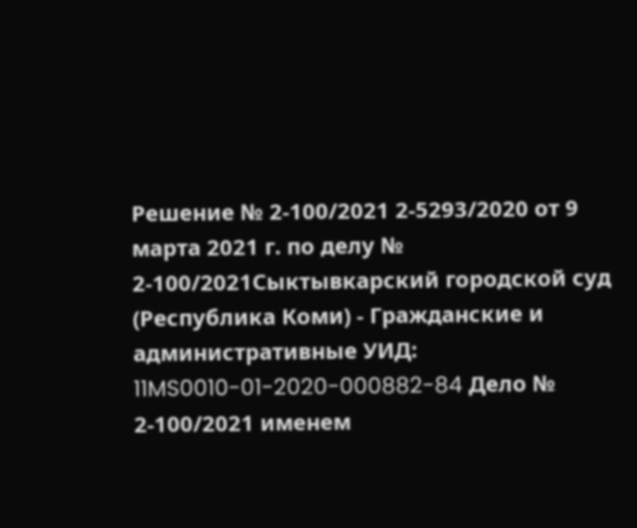Решение № 2-100/2021 2-5293/2020 от 9 марта 2021 г. по делу № 2-100/2021Сыктывкарский городской суд (Республика Коми) - Гражданские и административные УИД: 11MS0010-01-2020-000882-84 Дело № 2-100/2021 именем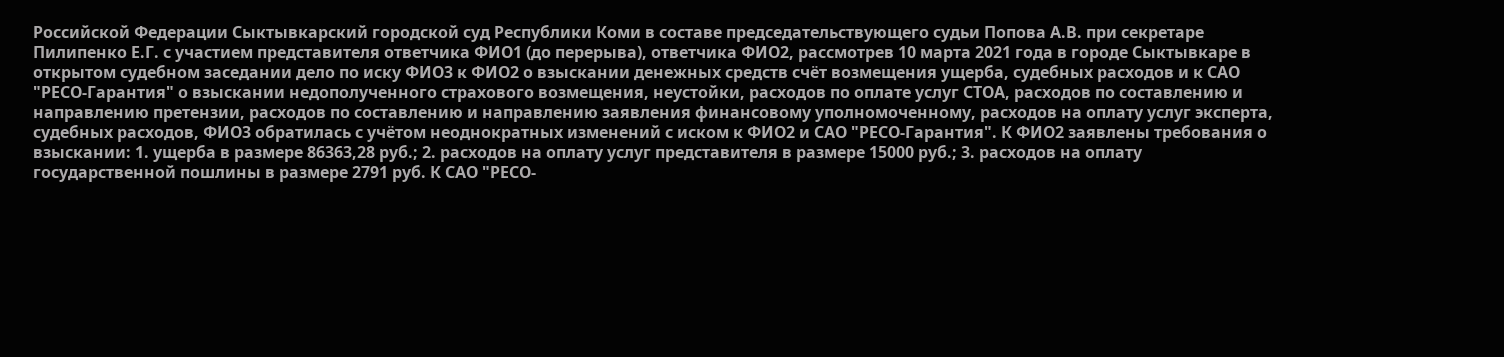Российской Федерации Сыктывкарский городской суд Республики Коми в составе председательствующего судьи Попова А.В. при секретаре Пилипенко Е.Г. с участием представителя ответчика ФИО1 (до перерыва), ответчика ФИО2, рассмотрев 10 марта 2021 года в городе Сыктывкаре в открытом судебном заседании дело по иску ФИО3 к ФИО2 о взыскании денежных средств счёт возмещения ущерба, судебных расходов и к САО "РЕСО-Гарантия" о взыскании недополученного страхового возмещения, неустойки, расходов по оплате услуг СТОА, расходов по составлению и направлению претензии, расходов по составлению и направлению заявления финансовому уполномоченному, расходов на оплату услуг эксперта, судебных расходов, ФИО3 обратилась с учётом неоднократных изменений с иском к ФИО2 и САО "РЕСО-Гарантия". К ФИО2 заявлены требования о взыскании: 1. ущерба в размере 86363,28 руб.; 2. расходов на оплату услуг представителя в размере 15000 руб.; 3. расходов на оплату государственной пошлины в размере 2791 руб. К САО "РЕСО-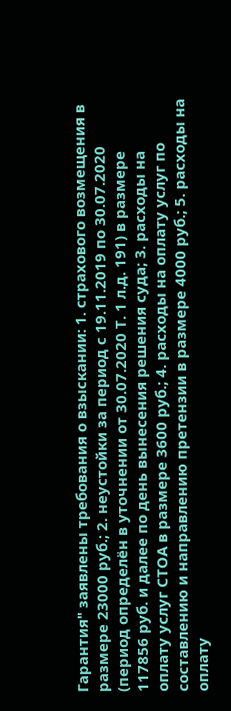Гарантия" заявлены требования о взыскании: 1. страхового возмещения в размере 23000 руб.; 2. неустойки за период с 19.11.2019 по 30.07.2020 (период определён в уточнении от 30.07.2020 Т. 1 л.д. 191) в размере 117856 руб. и далее по день вынесения решения суда; 3. расходы на оплату услуг СТОА в размере 3600 руб.; 4. расходы на оплату услуг по составлению и направлению претензии в размере 4000 руб.; 5. расходы на оплату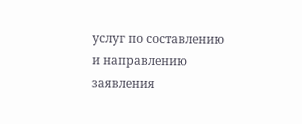услуг по составлению и направлению заявления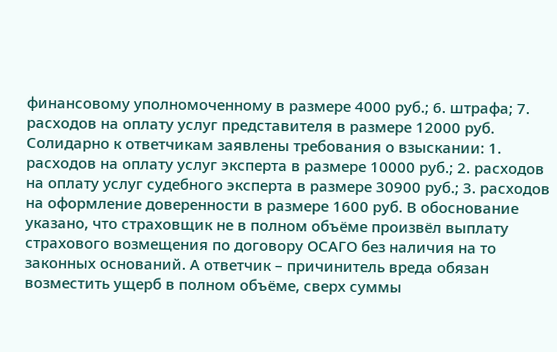финансовому уполномоченному в размере 4000 руб.; 6. штрафа; 7. расходов на оплату услуг представителя в размере 12000 руб. Солидарно к ответчикам заявлены требования о взыскании: 1. расходов на оплату услуг эксперта в размере 10000 руб.; 2. расходов на оплату услуг судебного эксперта в размере 30900 руб.; 3. расходов на оформление доверенности в размере 1600 руб. В обоснование указано, что страховщик не в полном объёме произвёл выплату страхового возмещения по договору ОСАГО без наличия на то законных оснований. А ответчик – причинитель вреда обязан возместить ущерб в полном объёме, сверх суммы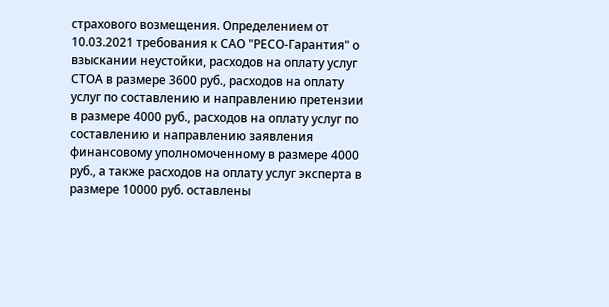страхового возмещения. Определением от 10.03.2021 требования к САО "РЕСО-Гарантия" о взыскании неустойки, расходов на оплату услуг СТОА в размере 3600 руб., расходов на оплату услуг по составлению и направлению претензии в размере 4000 руб., расходов на оплату услуг по составлению и направлению заявления финансовому уполномоченному в размере 4000 руб., а также расходов на оплату услуг эксперта в размере 10000 руб. оставлены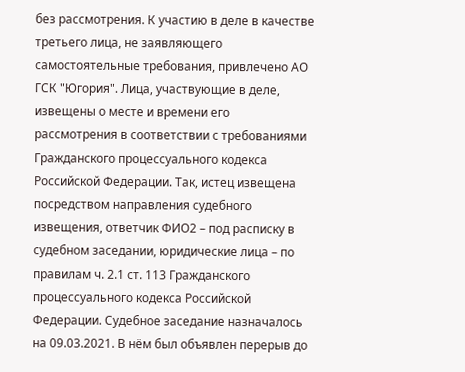без рассмотрения. К участию в деле в качестве третьего лица, не заявляющего самостоятельные требования, привлечено АО ГСК "Югория". Лица, участвующие в деле, извещены о месте и времени его рассмотрения в соответствии с требованиями Гражданского процессуального кодекса Российской Федерации. Так, истец извещена посредством направления судебного извещения, ответчик ФИО2 – под расписку в судебном заседании, юридические лица – по правилам ч. 2.1 ст. 113 Гражданского процессуального кодекса Российской Федерации. Судебное заседание назначалось на 09.03.2021. В нём был объявлен перерыв до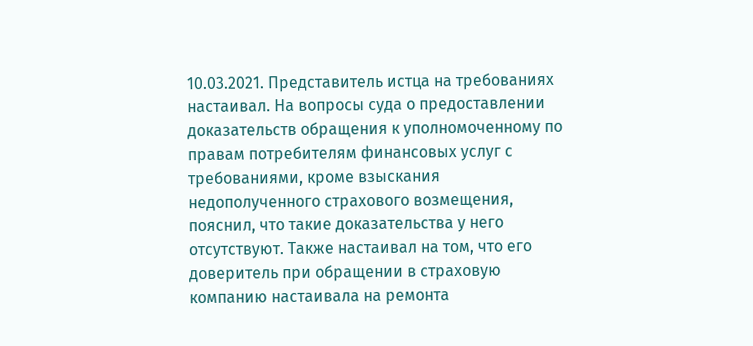10.03.2021. Представитель истца на требованиях настаивал. На вопросы суда о предоставлении доказательств обращения к уполномоченному по правам потребителям финансовых услуг с требованиями, кроме взыскания недополученного страхового возмещения, пояснил, что такие доказательства у него отсутствуют. Также настаивал на том, что его доверитель при обращении в страховую компанию настаивала на ремонта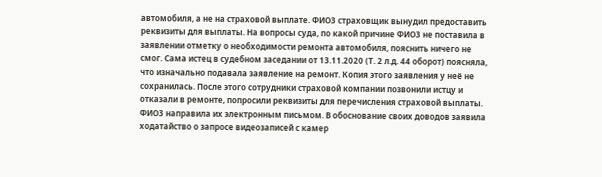автомобиля, а не на страховой выплате. ФИО3 страховщик вынудил предоставить реквизиты для выплаты. На вопросы суда, по какой причине ФИО3 не поставила в заявлении отметку о необходимости ремонта автомобиля, пояснить ничего не смог. Сама истец в судебном заседании от 13.11.2020 (Т. 2 л.д. 44 оборот) поясняла, что изначально подавала заявление на ремонт. Копия этого заявления у неё не сохранилась. После этого сотрудники страховой компании позвонили истцу и отказали в ремонте, попросили реквизиты для перечисления страховой выплаты. ФИО3 направила их электронным письмом. В обоснование своих доводов заявила ходатайство о запросе видеозаписей с камер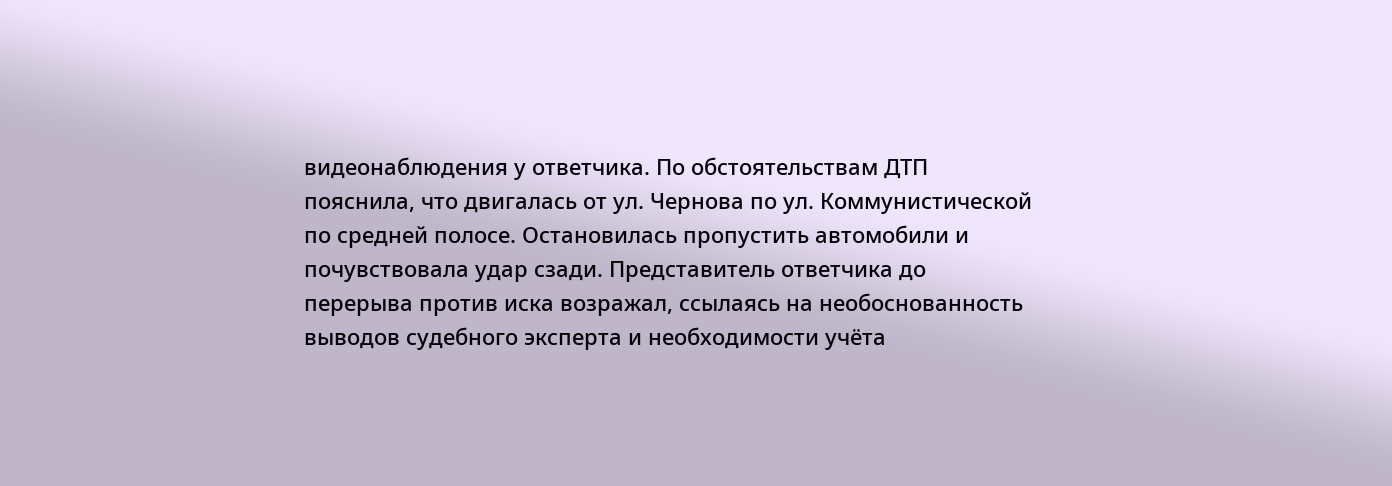видеонаблюдения у ответчика. По обстоятельствам ДТП пояснила, что двигалась от ул. Чернова по ул. Коммунистической по средней полосе. Остановилась пропустить автомобили и почувствовала удар сзади. Представитель ответчика до перерыва против иска возражал, ссылаясь на необоснованность выводов судебного эксперта и необходимости учёта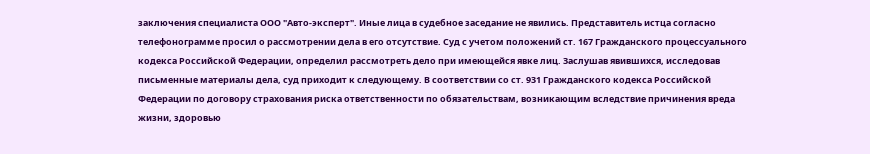заключения специалиста ООО "Авто-эксперт". Иные лица в судебное заседание не явились. Представитель истца согласно телефонограмме просил о рассмотрении дела в его отсутствие. Суд с учетом положений ст. 167 Гражданского процессуального кодекса Российской Федерации, определил рассмотреть дело при имеющейся явке лиц. Заслушав явившихся, исследовав письменные материалы дела, суд приходит к следующему. В соответствии со ст. 931 Гражданского кодекса Российской Федерации по договору страхования риска ответственности по обязательствам, возникающим вследствие причинения вреда жизни, здоровью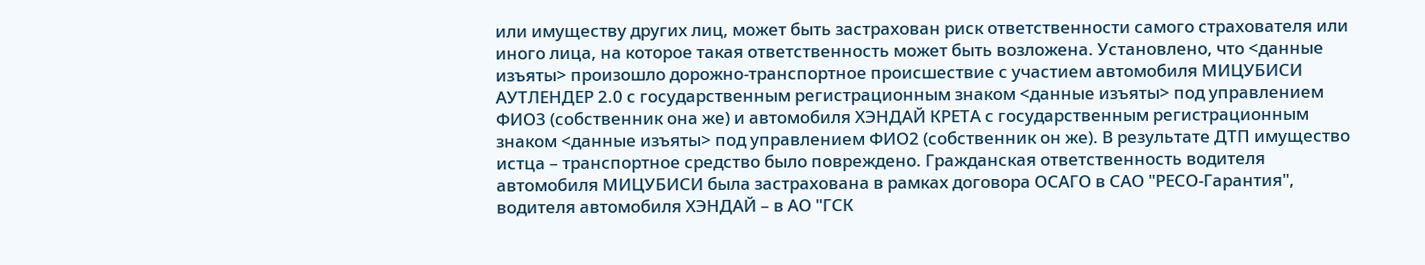или имуществу других лиц, может быть застрахован риск ответственности самого страхователя или иного лица, на которое такая ответственность может быть возложена. Установлено, что <данные изъяты> произошло дорожно-транспортное происшествие с участием автомобиля МИЦУБИСИ АУТЛЕНДЕР 2.0 с государственным регистрационным знаком <данные изъяты> под управлением ФИО3 (собственник она же) и автомобиля ХЭНДАЙ КРЕТА с государственным регистрационным знаком <данные изъяты> под управлением ФИО2 (собственник он же). В результате ДТП имущество истца – транспортное средство было повреждено. Гражданская ответственность водителя автомобиля МИЦУБИСИ была застрахована в рамках договора ОСАГО в САО "РЕСО-Гарантия", водителя автомобиля ХЭНДАЙ – в АО "ГСК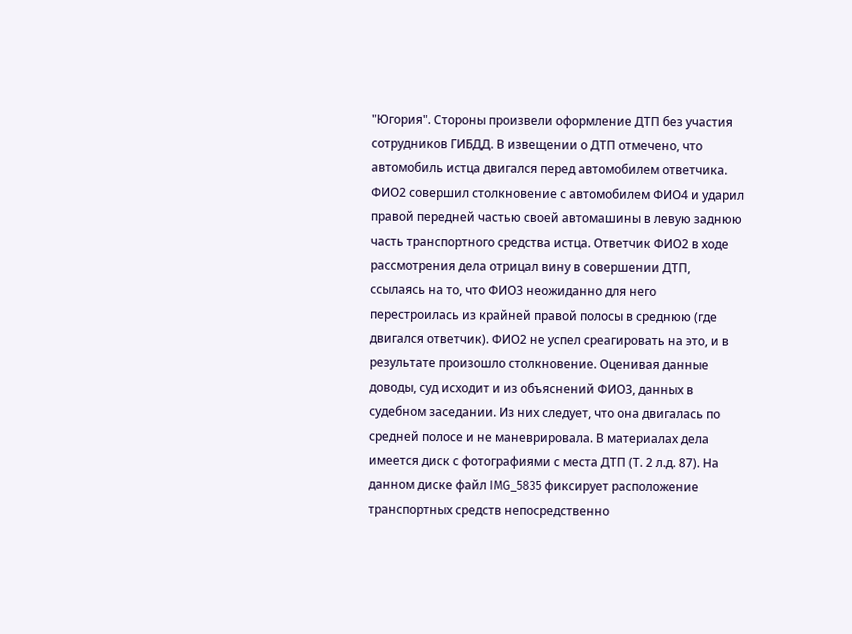"Югория". Стороны произвели оформление ДТП без участия сотрудников ГИБДД. В извещении о ДТП отмечено, что автомобиль истца двигался перед автомобилем ответчика. ФИО2 совершил столкновение с автомобилем ФИО4 и ударил правой передней частью своей автомашины в левую заднюю часть транспортного средства истца. Ответчик ФИО2 в ходе рассмотрения дела отрицал вину в совершении ДТП, ссылаясь на то, что ФИО3 неожиданно для него перестроилась из крайней правой полосы в среднюю (где двигался ответчик). ФИО2 не успел среагировать на это, и в результате произошло столкновение. Оценивая данные доводы, суд исходит и из объяснений ФИО3, данных в судебном заседании. Из них следует, что она двигалась по средней полосе и не маневрировала. В материалах дела имеется диск с фотографиями с места ДТП (Т. 2 л.д. 87). На данном диске файл IMG_5835 фиксирует расположение транспортных средств непосредственно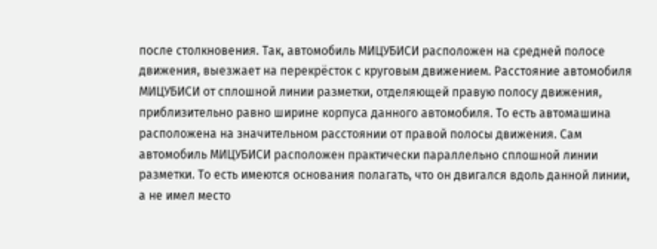после столкновения. Так, автомобиль МИЦУБИСИ расположен на средней полосе движения, выезжает на перекрёсток с круговым движением. Расстояние автомобиля МИЦУБИСИ от сплошной линии разметки, отделяющей правую полосу движения, приблизительно равно ширине корпуса данного автомобиля. То есть автомашина расположена на значительном расстоянии от правой полосы движения. Сам автомобиль МИЦУБИСИ расположен практически параллельно сплошной линии разметки. То есть имеются основания полагать, что он двигался вдоль данной линии, а не имел место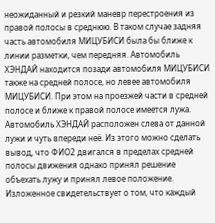неожиданный и резкий маневр перестроения из правой полосы в среднюю. В таком случае задняя часть автомобиля МИЦУБИСИ была бы ближе к линии разметки, чем передняя. Автомобиль ХЭНДАЙ находится позади автомобиля МИЦУБИСИ также на средней полосе, но левее автомобиля МИЦУБИСИ. При этом на проезжей части в средней полосе и ближе к правой полосе имеется лужа. Автомобиль ХЭНДАЙ расположен слева от данной лужи и чуть впереди неё. Из этого можно сделать вывод, что ФИО2 двигался в пределах средней полосы движения однако принял решение объехать лужу и принял левое положение. Изложенное свидетельствует о том, что каждый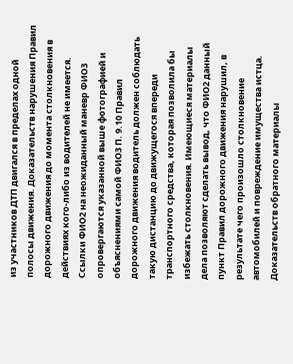из участников ДТП двигался в пределах одной полосы движения. Доказательств нарушения Правил дорожного движения до момента столкновения в действиях кого-либо из водителей не имеется. Ссылки ФИО2 на неожиданный маневр ФИО3 опровергаются указанной выше фотографией и объяснениями самой ФИО3 П. 9.10 Правил дорожного движения водитель должен соблюдать такую дистанцию до движущегося впереди транспортного средства, которая позволила бы избежать столкновения. Имеющиеся материалы дела позволяют сделать вывод, что ФИО2 данный пункт Правил дорожного движения нарушил, в результате чего произошло столкновение автомобилей и повреждение имущества истца. Доказательств обратного материалы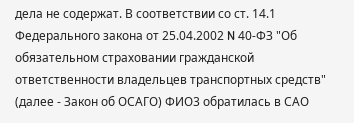дела не содержат. В соответствии со ст. 14.1 Федерального закона от 25.04.2002 N 40-ФЗ "Об обязательном страховании гражданской ответственности владельцев транспортных средств" (далее - Закон об ОСАГО) ФИО3 обратилась в САО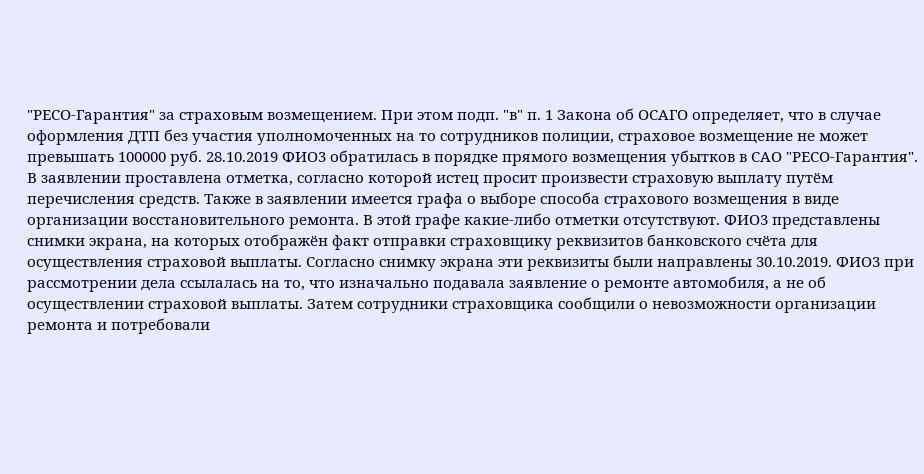"РЕСО-Гарантия" за страховым возмещением. При этом подп. "в" п. 1 Закона об ОСАГО определяет, что в случае оформления ДТП без участия уполномоченных на то сотрудников полиции, страховое возмещение не может превышать 100000 руб. 28.10.2019 ФИО3 обратилась в порядке прямого возмещения убытков в САО "РЕСО-Гарантия". В заявлении проставлена отметка, согласно которой истец просит произвести страховую выплату путём перечисления средств. Также в заявлении имеется графа о выборе способа страхового возмещения в виде организации восстановительного ремонта. В этой графе какие-либо отметки отсутствуют. ФИО3 представлены снимки экрана, на которых отображён факт отправки страховщику реквизитов банковского счёта для осуществления страховой выплаты. Согласно снимку экрана эти реквизиты были направлены 30.10.2019. ФИО3 при рассмотрении дела ссылалась на то, что изначально подавала заявление о ремонте автомобиля, а не об осуществлении страховой выплаты. Затем сотрудники страховщика сообщили о невозможности организации ремонта и потребовали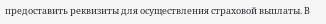предоставить реквизиты для осуществления страховой выплаты. В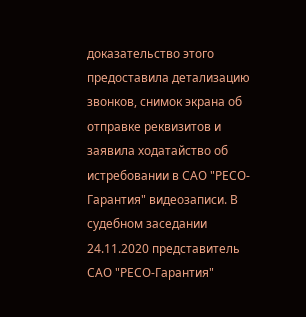доказательство этого предоставила детализацию звонков, снимок экрана об отправке реквизитов и заявила ходатайство об истребовании в САО "РЕСО-Гарантия" видеозаписи. В судебном заседании 24.11.2020 представитель САО "РЕСО-Гарантия"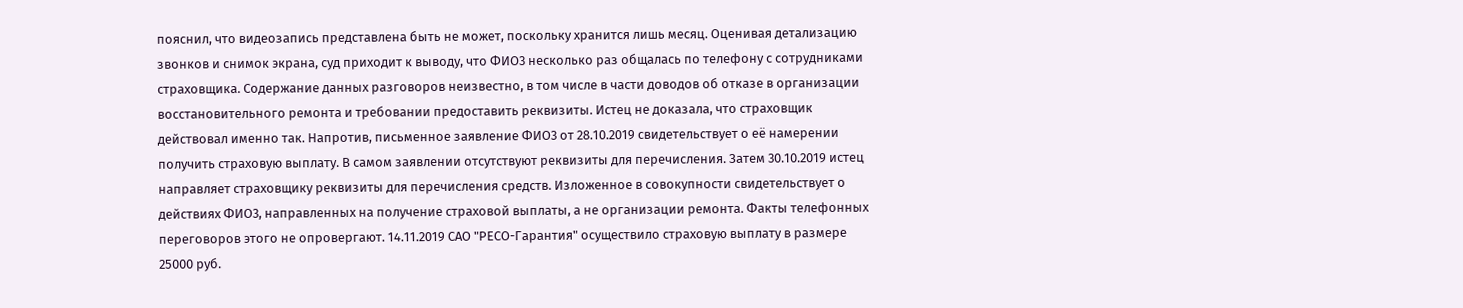пояснил, что видеозапись представлена быть не может, поскольку хранится лишь месяц. Оценивая детализацию звонков и снимок экрана, суд приходит к выводу, что ФИО3 несколько раз общалась по телефону с сотрудниками страховщика. Содержание данных разговоров неизвестно, в том числе в части доводов об отказе в организации восстановительного ремонта и требовании предоставить реквизиты. Истец не доказала, что страховщик действовал именно так. Напротив, письменное заявление ФИО3 от 28.10.2019 свидетельствует о её намерении получить страховую выплату. В самом заявлении отсутствуют реквизиты для перечисления. Затем 30.10.2019 истец направляет страховщику реквизиты для перечисления средств. Изложенное в совокупности свидетельствует о действиях ФИО3, направленных на получение страховой выплаты, а не организации ремонта. Факты телефонных переговоров этого не опровергают. 14.11.2019 САО "РЕСО-Гарантия" осуществило страховую выплату в размере 25000 руб.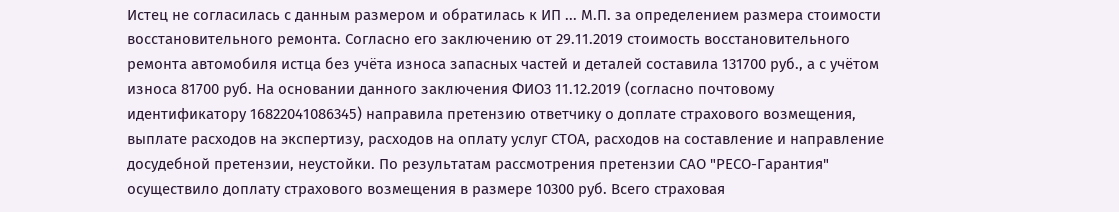Истец не согласилась с данным размером и обратилась к ИП ... М.П. за определением размера стоимости восстановительного ремонта. Согласно его заключению от 29.11.2019 стоимость восстановительного ремонта автомобиля истца без учёта износа запасных частей и деталей составила 131700 руб., а с учётом износа 81700 руб. На основании данного заключения ФИО3 11.12.2019 (согласно почтовому идентификатору 16822041086345) направила претензию ответчику о доплате страхового возмещения, выплате расходов на экспертизу, расходов на оплату услуг СТОА, расходов на составление и направление досудебной претензии, неустойки. По результатам рассмотрения претензии САО "РЕСО-Гарантия" осуществило доплату страхового возмещения в размере 10300 руб. Всего страховая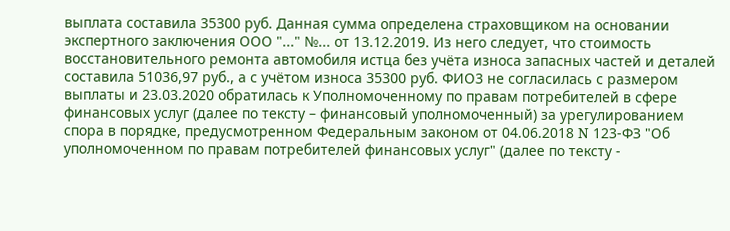выплата составила 35300 руб. Данная сумма определена страховщиком на основании экспертного заключения ООО "..." №... от 13.12.2019. Из него следует, что стоимость восстановительного ремонта автомобиля истца без учёта износа запасных частей и деталей составила 51036,97 руб., а с учётом износа 35300 руб. ФИО3 не согласилась с размером выплаты и 23.03.2020 обратилась к Уполномоченному по правам потребителей в сфере финансовых услуг (далее по тексту – финансовый уполномоченный) за урегулированием спора в порядке, предусмотренном Федеральным законом от 04.06.2018 N 123-ФЗ "Об уполномоченном по правам потребителей финансовых услуг" (далее по тексту -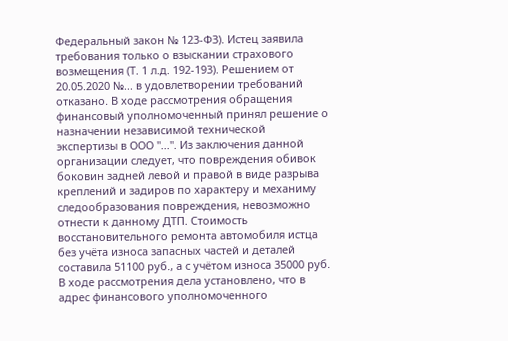Федеральный закон № 123-ФЗ). Истец заявила требования только о взыскании страхового возмещения (Т. 1 л.д. 192-193). Решением от 20.05.2020 №... в удовлетворении требований отказано. В ходе рассмотрения обращения финансовый уполномоченный принял решение о назначении независимой технической экспертизы в ООО "...". Из заключения данной организации следует, что повреждения обивок боковин задней левой и правой в виде разрыва креплений и задиров по характеру и механиму следообразования повреждения, невозможно отнести к данному ДТП. Стоимость восстановительного ремонта автомобиля истца без учёта износа запасных частей и деталей составила 51100 руб., а с учётом износа 35000 руб. В ходе рассмотрения дела установлено, что в адрес финансового уполномоченного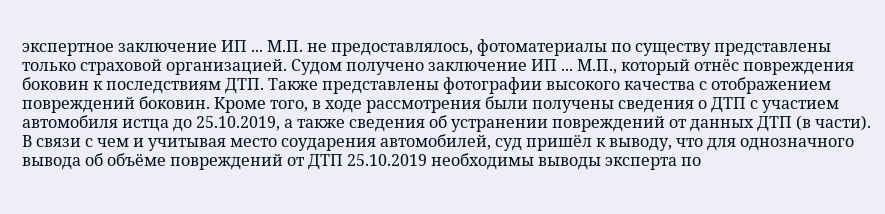экспертное заключение ИП ... М.П. не предоставлялось, фотоматериалы по существу представлены только страховой организацией. Судом получено заключение ИП ... М.П., который отнёс повреждения боковин к последствиям ДТП. Также представлены фотографии высокого качества с отображением повреждений боковин. Кроме того, в ходе рассмотрения были получены сведения о ДТП с участием автомобиля истца до 25.10.2019, а также сведения об устранении повреждений от данных ДТП (в части). В связи с чем и учитывая место соударения автомобилей, суд пришёл к выводу, что для однозначного вывода об объёме повреждений от ДТП 25.10.2019 необходимы выводы эксперта по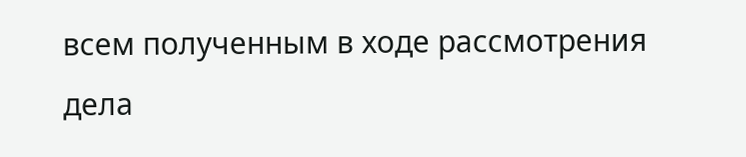всем полученным в ходе рассмотрения дела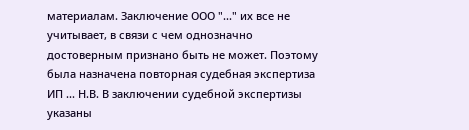материалам. Заключение ООО "..." их все не учитывает, в связи с чем однозначно достоверным признано быть не может. Поэтому была назначена повторная судебная экспертиза ИП ... Н.В. В заключении судебной экспертизы указаны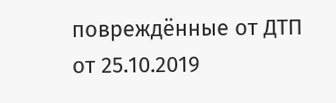повреждённые от ДТП от 25.10.2019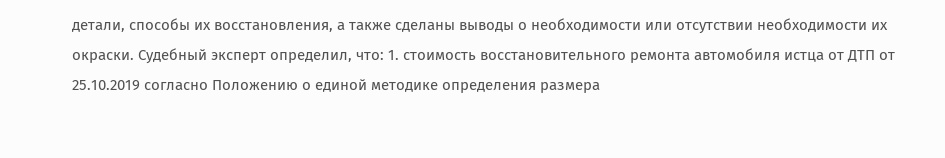детали, способы их восстановления, а также сделаны выводы о необходимости или отсутствии необходимости их окраски. Судебный эксперт определил, что: 1. стоимость восстановительного ремонта автомобиля истца от ДТП от 25.10.2019 согласно Положению о единой методике определения размера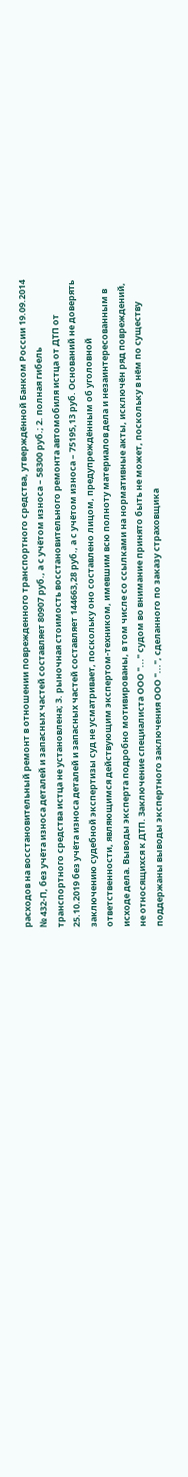расходов на восстановительный ремонт в отношении поврежденного транспортного средства, утверждённой Банком России 19.09.2014 № 432-П, без учёта износа деталей и запасных частей составляет 80907 руб., а с учётом износа – 58300 руб.; 2. полная гибель транспортного средства истца не установлена; 3. рыночная стоимость восстановительного ремонта автомобиля истца от ДТП от 25.10.2019 без учёта износа деталей и запасных частей составляет 144663,28 руб., а с учётом износа – 75195,13 руб. Оснований не доверять заключению судебной экспертизы суд не усматривает, поскольку оно составлено лицом, предупреждённым об уголовной ответственности, являющимся действующим экспертом-техником, имевшим всю полноту материалов дела и незаинтересованным в исходе дела. Выводы эксперта подробно мотивированы, в том числе со ссылками на нормативные акты, исключён ряд повреждений, не относящихся к ДТП. Заключение специалиста ООО "..." судом во внимание принято быть не может, поскольку в нём по существу поддержаны выводы экспертного заключения ООО "...", сделанного по заказу страховщика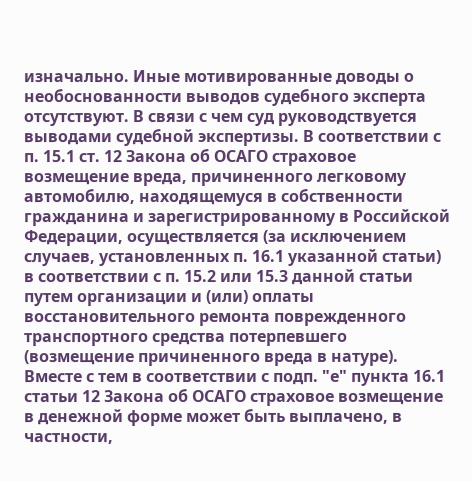изначально. Иные мотивированные доводы о необоснованности выводов судебного эксперта отсутствуют. В связи с чем суд руководствуется выводами судебной экспертизы. В соответствии с п. 15.1 ст. 12 Закона об ОСАГО страховое возмещение вреда, причиненного легковому автомобилю, находящемуся в собственности гражданина и зарегистрированному в Российской Федерации, осуществляется (за исключением случаев, установленных п. 16.1 указанной статьи) в соответствии с п. 15.2 или 15.3 данной статьи путем организации и (или) оплаты восстановительного ремонта поврежденного транспортного средства потерпевшего (возмещение причиненного вреда в натуре). Вместе с тем в соответствии с подп. "е" пункта 16.1 статьи 12 Закона об ОСАГО страховое возмещение в денежной форме может быть выплачено, в частности,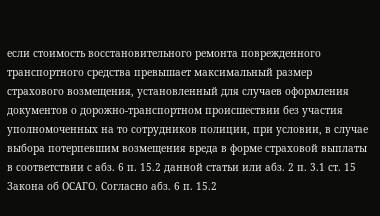если стоимость восстановительного ремонта поврежденного транспортного средства превышает максимальный размер страхового возмещения, установленный для случаев оформления документов о дорожно-транспортном происшествии без участия уполномоченных на то сотрудников полиции, при условии, в случае выбора потерпевшим возмещения вреда в форме страховой выплаты в соответствии с абз. 6 п. 15.2 данной статьи или абз. 2 п. 3.1 ст. 15 Закона об ОСАГО. Согласно абз. 6 п. 15.2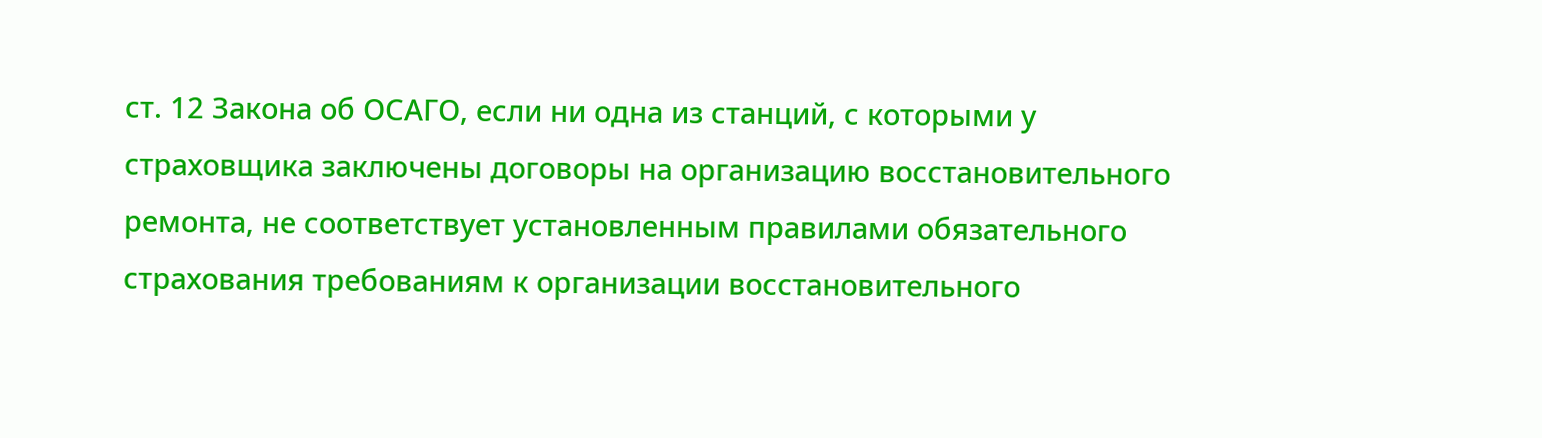ст. 12 Закона об ОСАГО, если ни одна из станций, с которыми у страховщика заключены договоры на организацию восстановительного ремонта, не соответствует установленным правилами обязательного страхования требованиям к организации восстановительного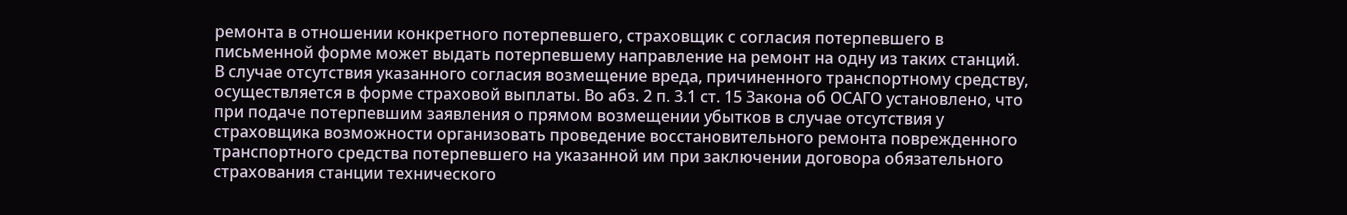ремонта в отношении конкретного потерпевшего, страховщик с согласия потерпевшего в письменной форме может выдать потерпевшему направление на ремонт на одну из таких станций. В случае отсутствия указанного согласия возмещение вреда, причиненного транспортному средству, осуществляется в форме страховой выплаты. Во абз. 2 п. 3.1 ст. 15 Закона об ОСАГО установлено, что при подаче потерпевшим заявления о прямом возмещении убытков в случае отсутствия у страховщика возможности организовать проведение восстановительного ремонта поврежденного транспортного средства потерпевшего на указанной им при заключении договора обязательного страхования станции технического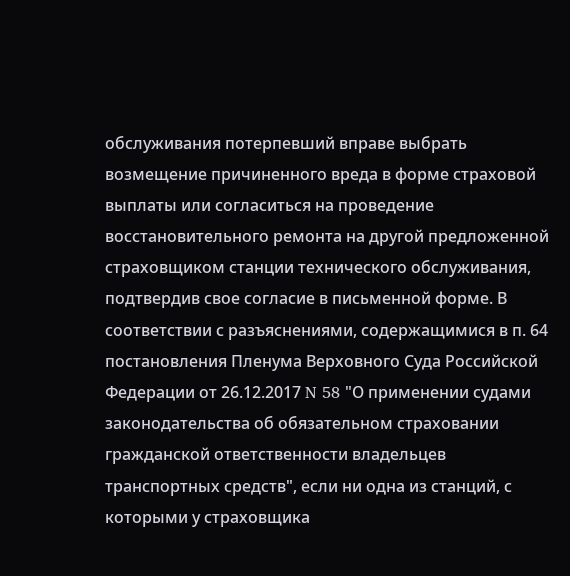обслуживания потерпевший вправе выбрать возмещение причиненного вреда в форме страховой выплаты или согласиться на проведение восстановительного ремонта на другой предложенной страховщиком станции технического обслуживания, подтвердив свое согласие в письменной форме. В соответствии с разъяснениями, содержащимися в п. 64 постановления Пленума Верховного Суда Российской Федерации от 26.12.2017 N 58 "О применении судами законодательства об обязательном страховании гражданской ответственности владельцев транспортных средств", если ни одна из станций, с которыми у страховщика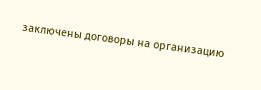заключены договоры на организацию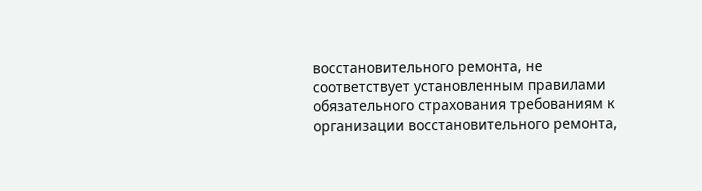восстановительного ремонта, не соответствует установленным правилами обязательного страхования требованиям к организации восстановительного ремонта,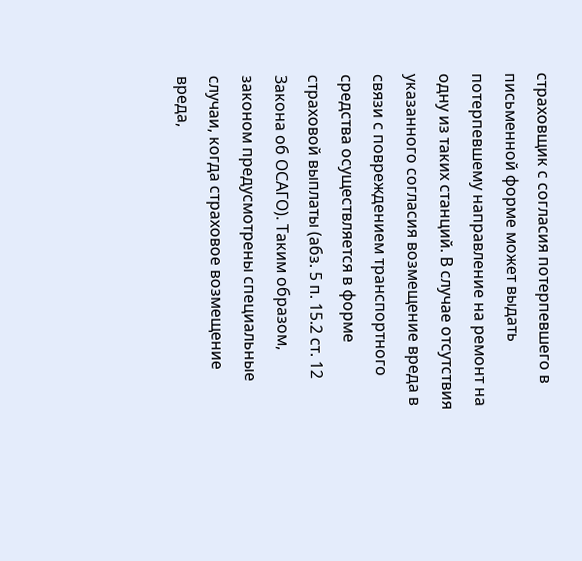страховщик с согласия потерпевшего в письменной форме может выдать потерпевшему направление на ремонт на одну из таких станций. В случае отсутствия указанного согласия возмещение вреда в связи с повреждением транспортного средства осуществляется в форме страховой выплаты (абз. 5 п. 15.2 ст. 12 Закона об ОСАГО). Таким образом, законом предусмотрены специальные случаи, когда страховое возмещение вреда,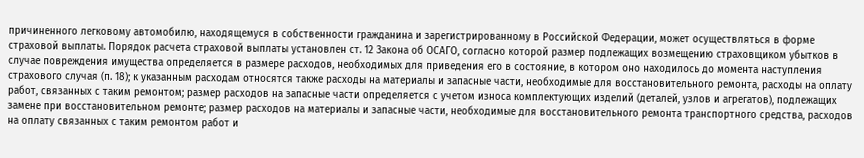причиненного легковому автомобилю, находящемуся в собственности гражданина и зарегистрированному в Российской Федерации, может осуществляться в форме страховой выплаты. Порядок расчета страховой выплаты установлен ст. 12 Закона об ОСАГО, согласно которой размер подлежащих возмещению страховщиком убытков в случае повреждения имущества определяется в размере расходов, необходимых для приведения его в состояние, в котором оно находилось до момента наступления страхового случая (п. 18); к указанным расходам относятся также расходы на материалы и запасные части, необходимые для восстановительного ремонта, расходы на оплату работ, связанных с таким ремонтом; размер расходов на запасные части определяется с учетом износа комплектующих изделий (деталей, узлов и агрегатов), подлежащих замене при восстановительном ремонте; размер расходов на материалы и запасные части, необходимые для восстановительного ремонта транспортного средства, расходов на оплату связанных с таким ремонтом работ и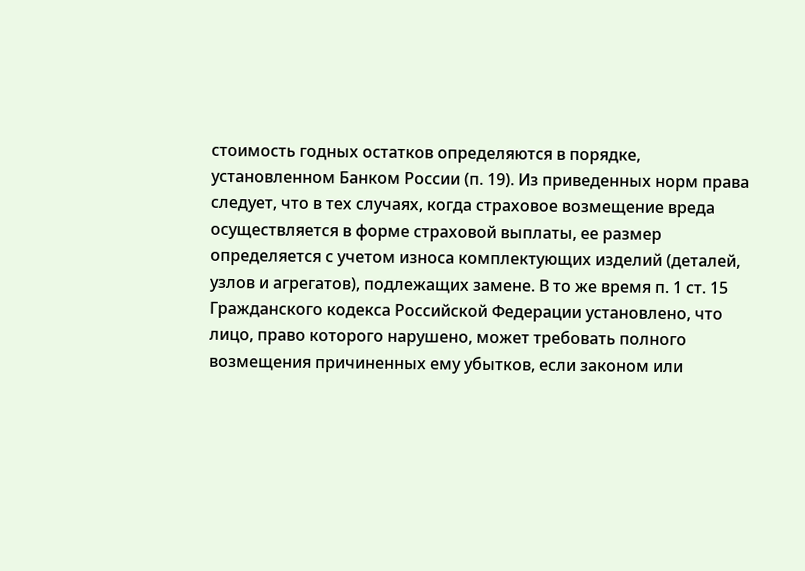стоимость годных остатков определяются в порядке, установленном Банком России (п. 19). Из приведенных норм права следует, что в тех случаях, когда страховое возмещение вреда осуществляется в форме страховой выплаты, ее размер определяется с учетом износа комплектующих изделий (деталей, узлов и агрегатов), подлежащих замене. В то же время п. 1 ст. 15 Гражданского кодекса Российской Федерации установлено, что лицо, право которого нарушено, может требовать полного возмещения причиненных ему убытков, если законом или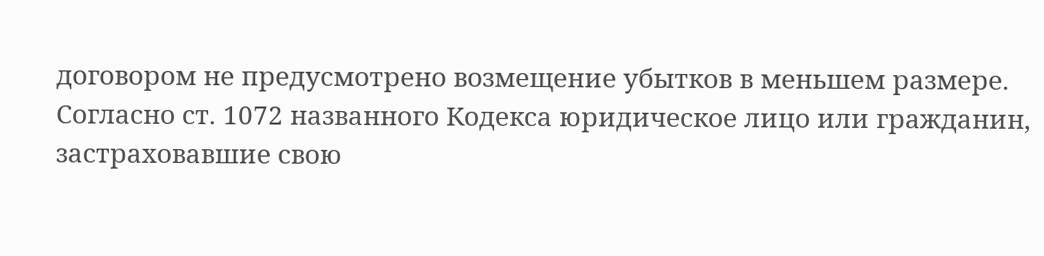договором не предусмотрено возмещение убытков в меньшем размере. Согласно ст. 1072 названного Кодекса юридическое лицо или гражданин, застраховавшие свою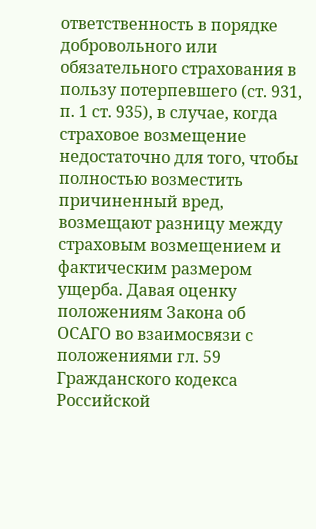ответственность в порядке добровольного или обязательного страхования в пользу потерпевшего (ст. 931, п. 1 ст. 935), в случае, когда страховое возмещение недостаточно для того, чтобы полностью возместить причиненный вред, возмещают разницу между страховым возмещением и фактическим размером ущерба. Давая оценку положениям Закона об ОСАГО во взаимосвязи с положениями гл. 59 Гражданского кодекса Российской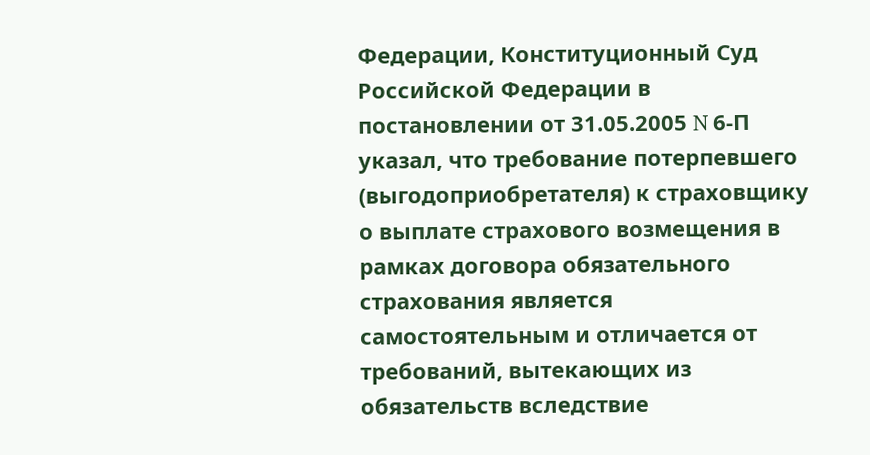Федерации, Конституционный Суд Российской Федерации в постановлении от 31.05.2005 N 6-П указал, что требование потерпевшего (выгодоприобретателя) к страховщику о выплате страхового возмещения в рамках договора обязательного страхования является самостоятельным и отличается от требований, вытекающих из обязательств вследствие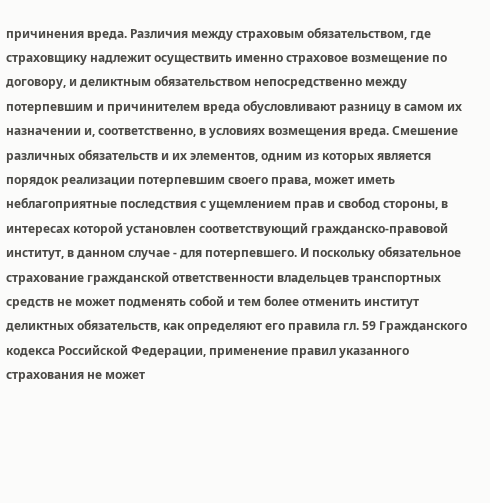причинения вреда. Различия между страховым обязательством, где страховщику надлежит осуществить именно страховое возмещение по договору, и деликтным обязательством непосредственно между потерпевшим и причинителем вреда обусловливают разницу в самом их назначении и, соответственно, в условиях возмещения вреда. Смешение различных обязательств и их элементов, одним из которых является порядок реализации потерпевшим своего права, может иметь неблагоприятные последствия с ущемлением прав и свобод стороны, в интересах которой установлен соответствующий гражданско-правовой институт, в данном случае - для потерпевшего. И поскольку обязательное страхование гражданской ответственности владельцев транспортных средств не может подменять собой и тем более отменить институт деликтных обязательств, как определяют его правила гл. 59 Гражданского кодекса Российской Федерации, применение правил указанного страхования не может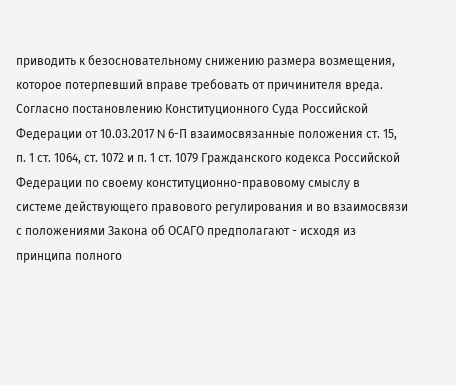приводить к безосновательному снижению размера возмещения, которое потерпевший вправе требовать от причинителя вреда. Согласно постановлению Конституционного Суда Российской Федерации от 10.03.2017 N 6-П взаимосвязанные положения ст. 15, п. 1 ст. 1064, ст. 1072 и п. 1 ст. 1079 Гражданского кодекса Российской Федерации по своему конституционно-правовому смыслу в системе действующего правового регулирования и во взаимосвязи с положениями Закона об ОСАГО предполагают - исходя из принципа полного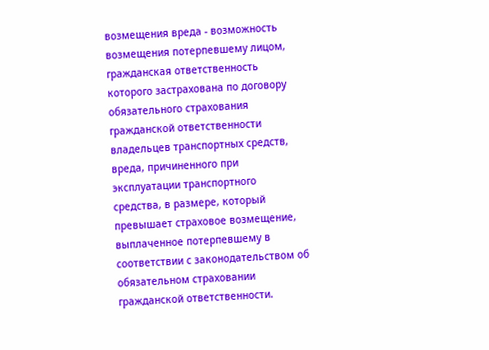возмещения вреда - возможность возмещения потерпевшему лицом, гражданская ответственность которого застрахована по договору обязательного страхования гражданской ответственности владельцев транспортных средств, вреда, причиненного при эксплуатации транспортного средства, в размере, который превышает страховое возмещение, выплаченное потерпевшему в соответствии с законодательством об обязательном страховании гражданской ответственности.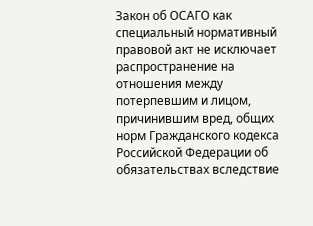Закон об ОСАГО как специальный нормативный правовой акт не исключает распространение на отношения между потерпевшим и лицом, причинившим вред, общих норм Гражданского кодекса Российской Федерации об обязательствах вследствие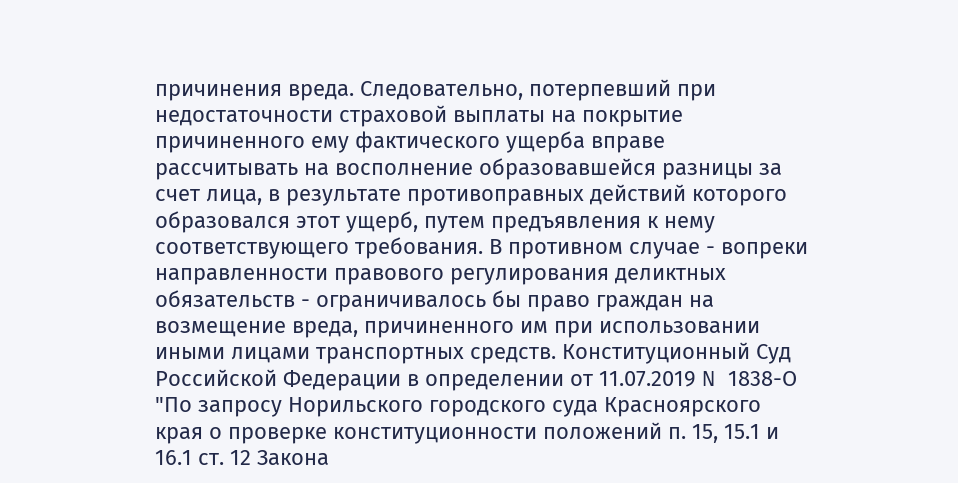причинения вреда. Следовательно, потерпевший при недостаточности страховой выплаты на покрытие причиненного ему фактического ущерба вправе рассчитывать на восполнение образовавшейся разницы за счет лица, в результате противоправных действий которого образовался этот ущерб, путем предъявления к нему соответствующего требования. В противном случае - вопреки направленности правового регулирования деликтных обязательств - ограничивалось бы право граждан на возмещение вреда, причиненного им при использовании иными лицами транспортных средств. Конституционный Суд Российской Федерации в определении от 11.07.2019 N 1838-О "По запросу Норильского городского суда Красноярского края о проверке конституционности положений п. 15, 15.1 и 16.1 ст. 12 Закона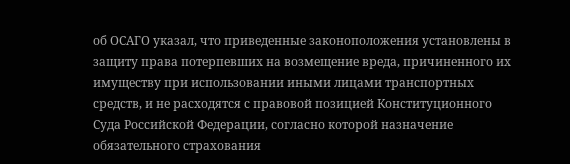об ОСАГО указал, что приведенные законоположения установлены в защиту права потерпевших на возмещение вреда, причиненного их имуществу при использовании иными лицами транспортных средств, и не расходятся с правовой позицией Конституционного Суда Российской Федерации, согласно которой назначение обязательного страхования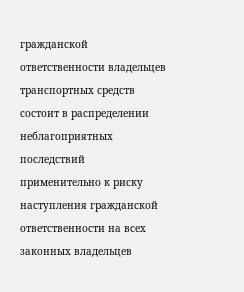гражданской ответственности владельцев транспортных средств состоит в распределении неблагоприятных последствий применительно к риску наступления гражданской ответственности на всех законных владельцев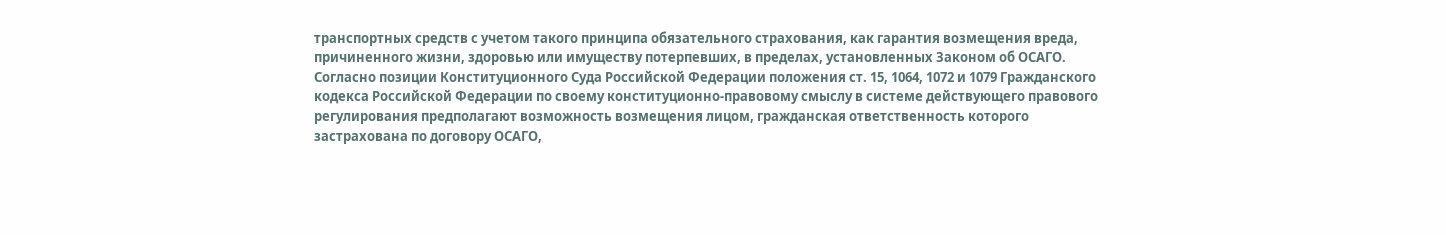транспортных средств с учетом такого принципа обязательного страхования, как гарантия возмещения вреда, причиненного жизни, здоровью или имуществу потерпевших, в пределах, установленных Законом об ОСАГО. Согласно позиции Конституционного Суда Российской Федерации положения ст. 15, 1064, 1072 и 1079 Гражданского кодекса Российской Федерации по своему конституционно-правовому смыслу в системе действующего правового регулирования предполагают возможность возмещения лицом, гражданская ответственность которого застрахована по договору ОСАГО,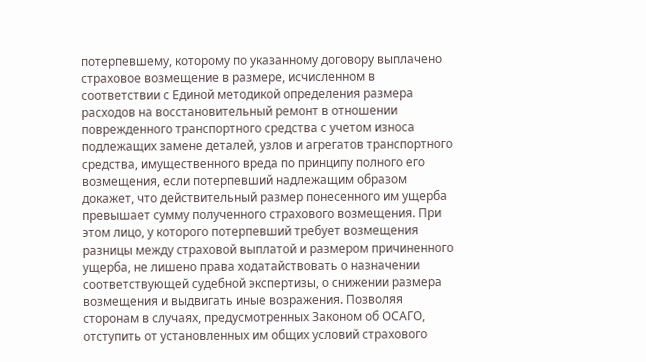потерпевшему, которому по указанному договору выплачено страховое возмещение в размере, исчисленном в соответствии с Единой методикой определения размера расходов на восстановительный ремонт в отношении поврежденного транспортного средства с учетом износа подлежащих замене деталей, узлов и агрегатов транспортного средства, имущественного вреда по принципу полного его возмещения, если потерпевший надлежащим образом докажет, что действительный размер понесенного им ущерба превышает сумму полученного страхового возмещения. При этом лицо, у которого потерпевший требует возмещения разницы между страховой выплатой и размером причиненного ущерба, не лишено права ходатайствовать о назначении соответствующей судебной экспертизы, о снижении размера возмещения и выдвигать иные возражения. Позволяя сторонам в случаях, предусмотренных Законом об ОСАГО, отступить от установленных им общих условий страхового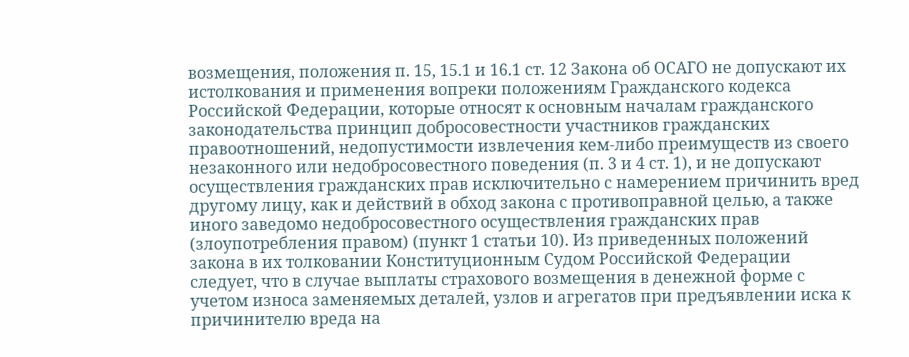возмещения, положения п. 15, 15.1 и 16.1 ст. 12 Закона об ОСАГО не допускают их истолкования и применения вопреки положениям Гражданского кодекса Российской Федерации, которые относят к основным началам гражданского законодательства принцип добросовестности участников гражданских правоотношений, недопустимости извлечения кем-либо преимуществ из своего незаконного или недобросовестного поведения (п. 3 и 4 ст. 1), и не допускают осуществления гражданских прав исключительно с намерением причинить вред другому лицу, как и действий в обход закона с противоправной целью, а также иного заведомо недобросовестного осуществления гражданских прав (злоупотребления правом) (пункт 1 статьи 10). Из приведенных положений закона в их толковании Конституционным Судом Российской Федерации следует, что в случае выплаты страхового возмещения в денежной форме с учетом износа заменяемых деталей, узлов и агрегатов при предъявлении иска к причинителю вреда на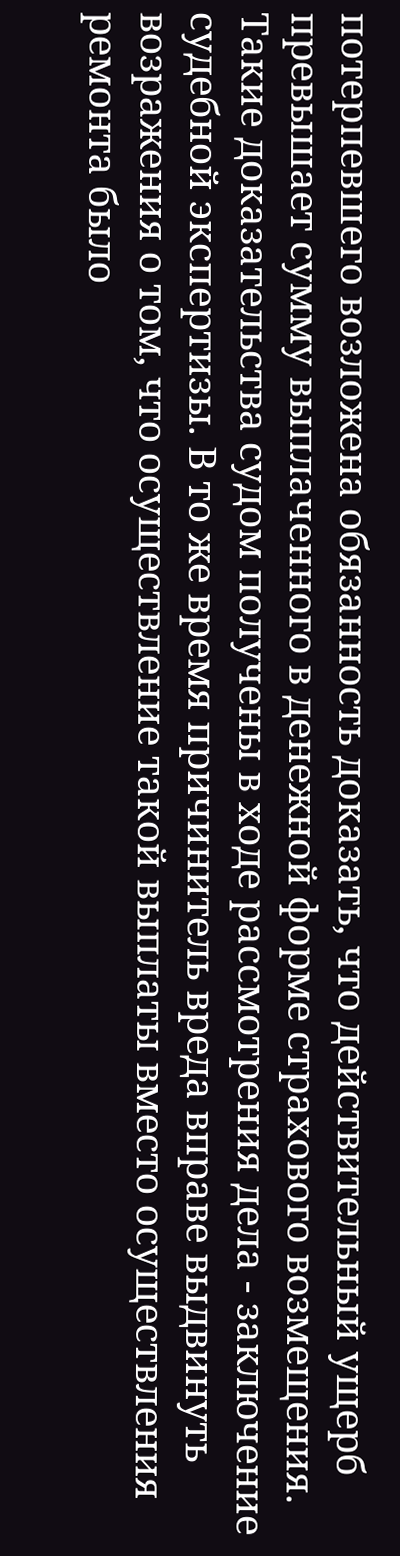потерпевшего возложена обязанность доказать, что действительный ущерб превышает сумму выплаченного в денежной форме страхового возмещения. Такие доказательства судом получены в ходе рассмотрения дела - заключение судебной экспертизы. В то же время причинитель вреда вправе выдвинуть возражения о том, что осуществление такой выплаты вместо осуществления ремонта было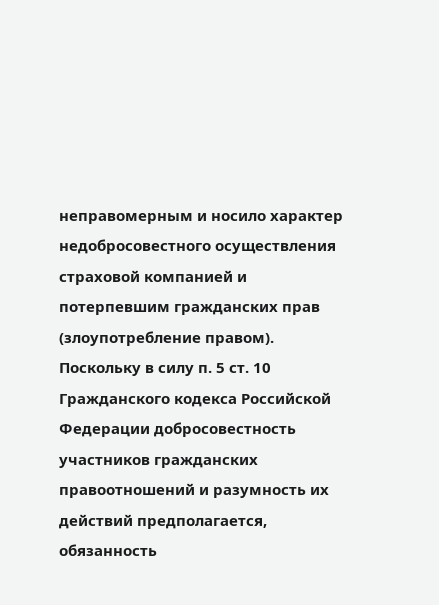неправомерным и носило характер недобросовестного осуществления страховой компанией и потерпевшим гражданских прав (злоупотребление правом). Поскольку в силу п. 5 ст. 10 Гражданского кодекса Российской Федерации добросовестность участников гражданских правоотношений и разумность их действий предполагается, обязанность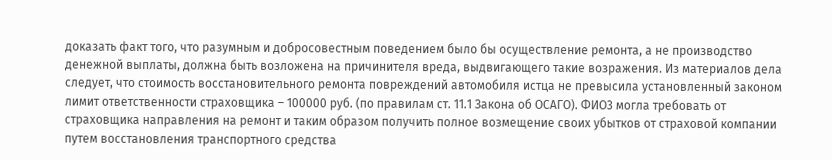доказать факт того, что разумным и добросовестным поведением было бы осуществление ремонта, а не производство денежной выплаты, должна быть возложена на причинителя вреда, выдвигающего такие возражения. Из материалов дела следует, что стоимость восстановительного ремонта повреждений автомобиля истца не превысила установленный законом лимит ответственности страховщика – 100000 руб. (по правилам ст. 11.1 Закона об ОСАГО). ФИО3 могла требовать от страховщика направления на ремонт и таким образом получить полное возмещение своих убытков от страховой компании путем восстановления транспортного средства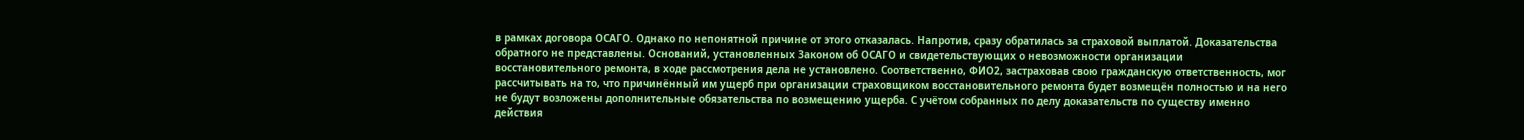в рамках договора ОСАГО. Однако по непонятной причине от этого отказалась. Напротив, сразу обратилась за страховой выплатой. Доказательства обратного не представлены. Оснований, установленных Законом об ОСАГО и свидетельствующих о невозможности организации восстановительного ремонта, в ходе рассмотрения дела не установлено. Соответственно, ФИО2, застраховав свою гражданскую ответственность, мог рассчитывать на то, что причинённый им ущерб при организации страховщиком восстановительного ремонта будет возмещён полностью и на него не будут возложены дополнительные обязательства по возмещению ущерба. С учётом собранных по делу доказательств по существу именно действия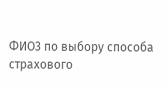ФИО3 по выбору способа страхового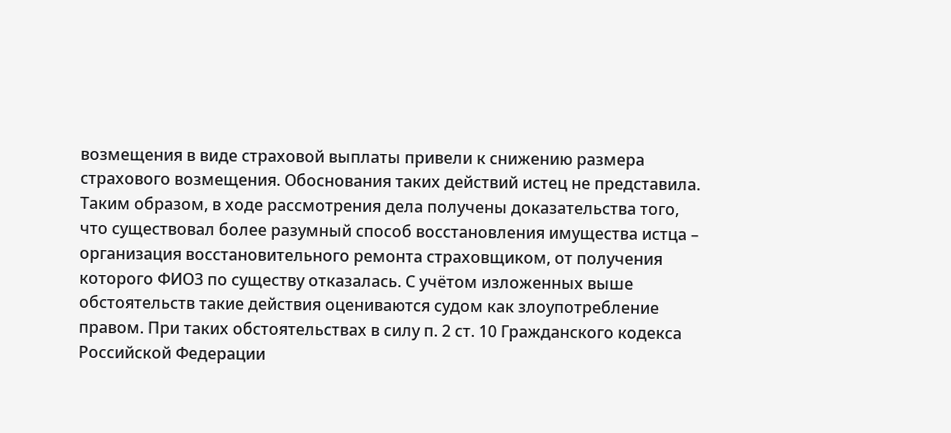возмещения в виде страховой выплаты привели к снижению размера страхового возмещения. Обоснования таких действий истец не представила. Таким образом, в ходе рассмотрения дела получены доказательства того, что существовал более разумный способ восстановления имущества истца – организация восстановительного ремонта страховщиком, от получения которого ФИО3 по существу отказалась. С учётом изложенных выше обстоятельств такие действия оцениваются судом как злоупотребление правом. При таких обстоятельствах в силу п. 2 ст. 10 Гражданского кодекса Российской Федерации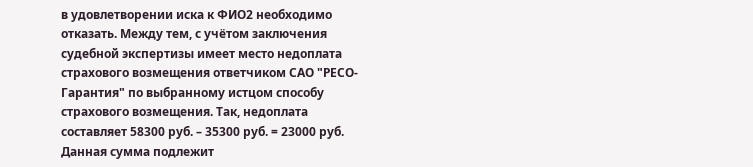в удовлетворении иска к ФИО2 необходимо отказать. Между тем, с учётом заключения судебной экспертизы имеет место недоплата страхового возмещения ответчиком САО "РЕСО-Гарантия" по выбранному истцом способу страхового возмещения. Так, недоплата составляет 58300 руб. – 35300 руб. = 23000 руб. Данная сумма подлежит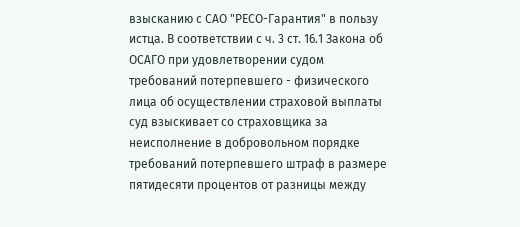взысканию с САО "РЕСО-Гарантия" в пользу истца. В соответствии с ч. 3 ст. 16.1 Закона об ОСАГО при удовлетворении судом требований потерпевшего - физического лица об осуществлении страховой выплаты суд взыскивает со страховщика за неисполнение в добровольном порядке требований потерпевшего штраф в размере пятидесяти процентов от разницы между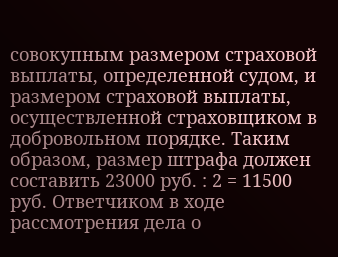совокупным размером страховой выплаты, определенной судом, и размером страховой выплаты, осуществленной страховщиком в добровольном порядке. Таким образом, размер штрафа должен составить 23000 руб. : 2 = 11500 руб. Ответчиком в ходе рассмотрения дела о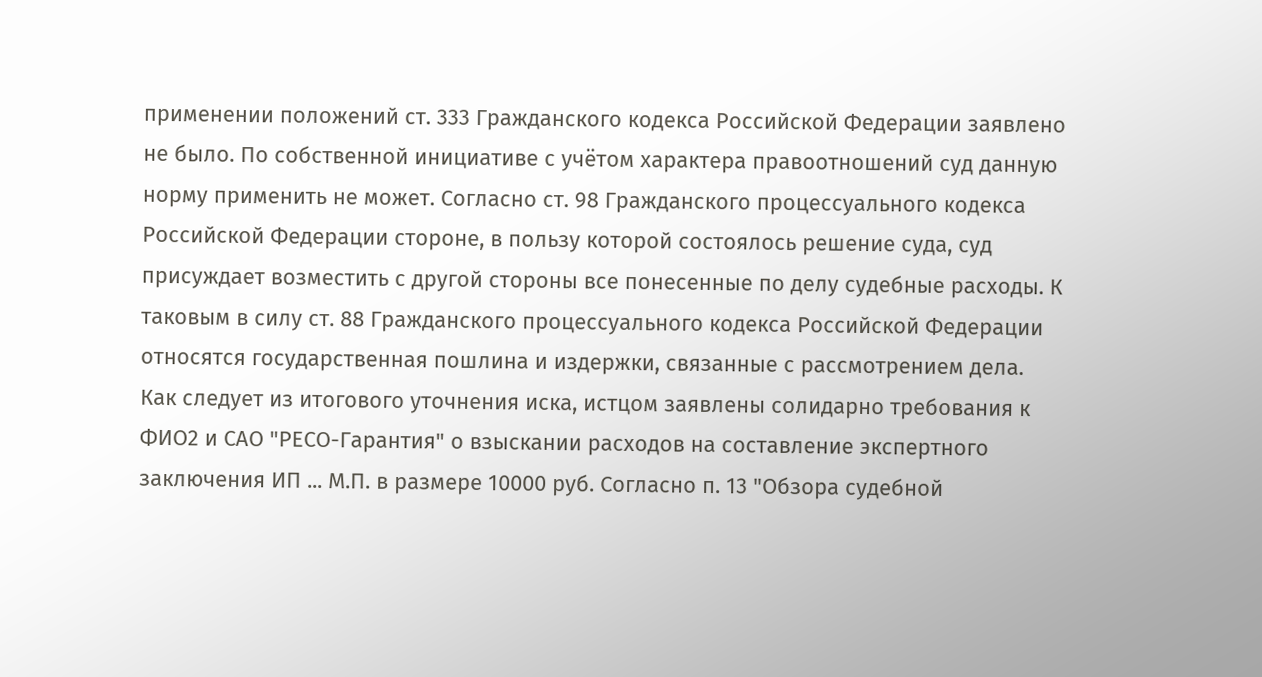применении положений ст. 333 Гражданского кодекса Российской Федерации заявлено не было. По собственной инициативе с учётом характера правоотношений суд данную норму применить не может. Согласно ст. 98 Гражданского процессуального кодекса Российской Федерации стороне, в пользу которой состоялось решение суда, суд присуждает возместить с другой стороны все понесенные по делу судебные расходы. К таковым в силу ст. 88 Гражданского процессуального кодекса Российской Федерации относятся государственная пошлина и издержки, связанные с рассмотрением дела. Как следует из итогового уточнения иска, истцом заявлены солидарно требования к ФИО2 и САО "РЕСО-Гарантия" о взыскании расходов на составление экспертного заключения ИП ... М.П. в размере 10000 руб. Согласно п. 13 "Обзора судебной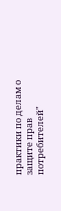практики по делам о защите прав потребителей"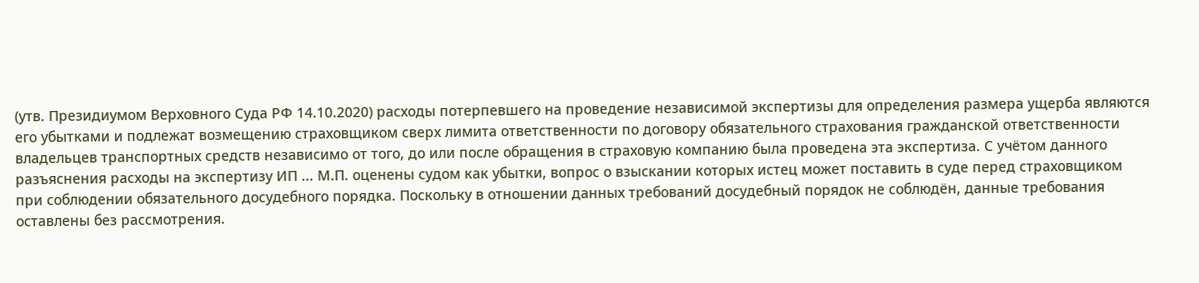(утв. Президиумом Верховного Суда РФ 14.10.2020) расходы потерпевшего на проведение независимой экспертизы для определения размера ущерба являются его убытками и подлежат возмещению страховщиком сверх лимита ответственности по договору обязательного страхования гражданской ответственности владельцев транспортных средств независимо от того, до или после обращения в страховую компанию была проведена эта экспертиза. С учётом данного разъяснения расходы на экспертизу ИП ... М.П. оценены судом как убытки, вопрос о взыскании которых истец может поставить в суде перед страховщиком при соблюдении обязательного досудебного порядка. Поскольку в отношении данных требований досудебный порядок не соблюдён, данные требования оставлены без рассмотрения.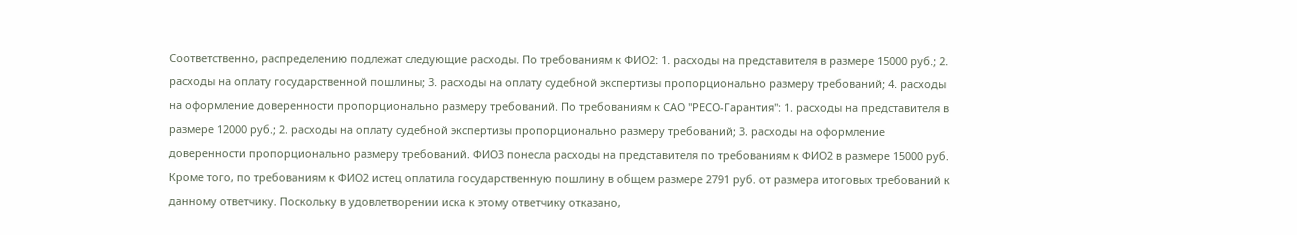Соответственно, распределению подлежат следующие расходы. По требованиям к ФИО2: 1. расходы на представителя в размере 15000 руб.; 2. расходы на оплату государственной пошлины; 3. расходы на оплату судебной экспертизы пропорционально размеру требований; 4. расходы на оформление доверенности пропорционально размеру требований. По требованиям к САО "РЕСО-Гарантия": 1. расходы на представителя в размере 12000 руб.; 2. расходы на оплату судебной экспертизы пропорционально размеру требований; 3. расходы на оформление доверенности пропорционально размеру требований. ФИО3 понесла расходы на представителя по требованиям к ФИО2 в размере 15000 руб. Кроме того, по требованиям к ФИО2 истец оплатила государственную пошлину в общем размере 2791 руб. от размера итоговых требований к данному ответчику. Поскольку в удовлетворении иска к этому ответчику отказано,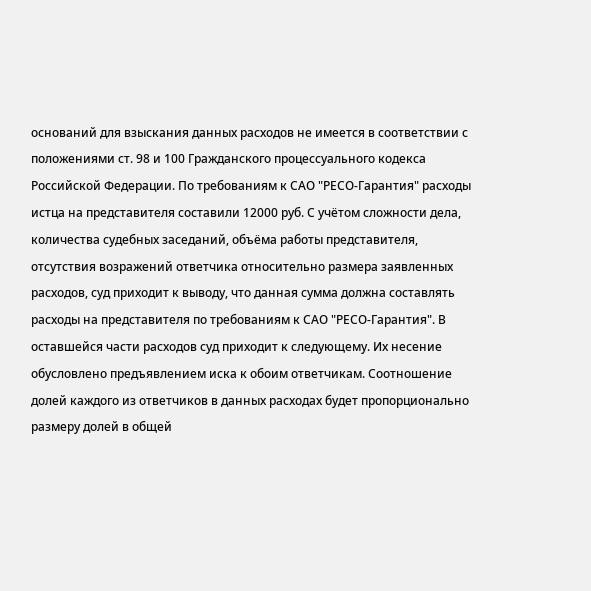оснований для взыскания данных расходов не имеется в соответствии с положениями ст. 98 и 100 Гражданского процессуального кодекса Российской Федерации. По требованиям к САО "РЕСО-Гарантия" расходы истца на представителя составили 12000 руб. С учётом сложности дела, количества судебных заседаний, объёма работы представителя, отсутствия возражений ответчика относительно размера заявленных расходов, суд приходит к выводу, что данная сумма должна составлять расходы на представителя по требованиям к САО "РЕСО-Гарантия". В оставшейся части расходов суд приходит к следующему. Их несение обусловлено предъявлением иска к обоим ответчикам. Соотношение долей каждого из ответчиков в данных расходах будет пропорционально размеру долей в общей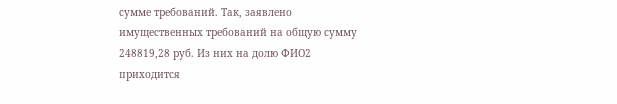сумме требований. Так, заявлено имущественных требований на общую сумму 248819,28 руб. Из них на долю ФИО2 приходится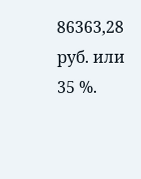86363,28 руб. или 35 %.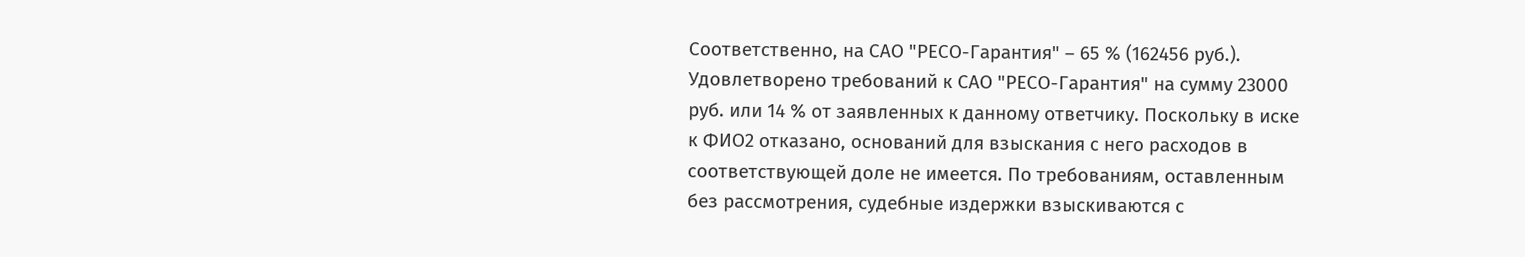Соответственно, на САО "РЕСО-Гарантия" – 65 % (162456 руб.). Удовлетворено требований к САО "РЕСО-Гарантия" на сумму 23000 руб. или 14 % от заявленных к данному ответчику. Поскольку в иске к ФИО2 отказано, оснований для взыскания с него расходов в соответствующей доле не имеется. По требованиям, оставленным без рассмотрения, судебные издержки взыскиваются с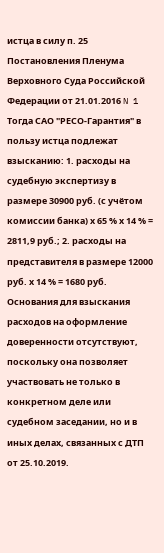истца в силу п. 25 Постановления Пленума Верховного Суда Российской Федерации от 21.01.2016 N 1 Тогда САО "РЕСО-Гарантия" в пользу истца подлежат взысканию: 1. расходы на судебную экспертизу в размере 30900 руб. (с учётом комиссии банка) х 65 % х 14 % = 2811,9 руб.; 2. расходы на представителя в размере 12000 руб. х 14 % = 1680 руб. Основания для взыскания расходов на оформление доверенности отсутствуют, поскольку она позволяет участвовать не только в конкретном деле или судебном заседании, но и в иных делах, связанных с ДТП от 25.10.2019.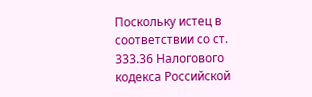Поскольку истец в соответствии со ст. 333.36 Налогового кодекса Российской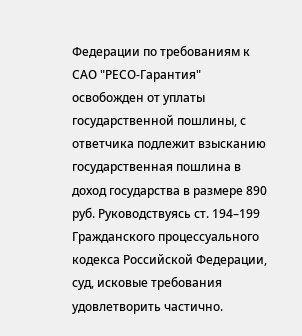Федерации по требованиям к САО "РЕСО-Гарантия" освобожден от уплаты государственной пошлины, с ответчика подлежит взысканию государственная пошлина в доход государства в размере 890 руб. Руководствуясь ст. 194–199 Гражданского процессуального кодекса Российской Федерации, суд, исковые требования удовлетворить частично.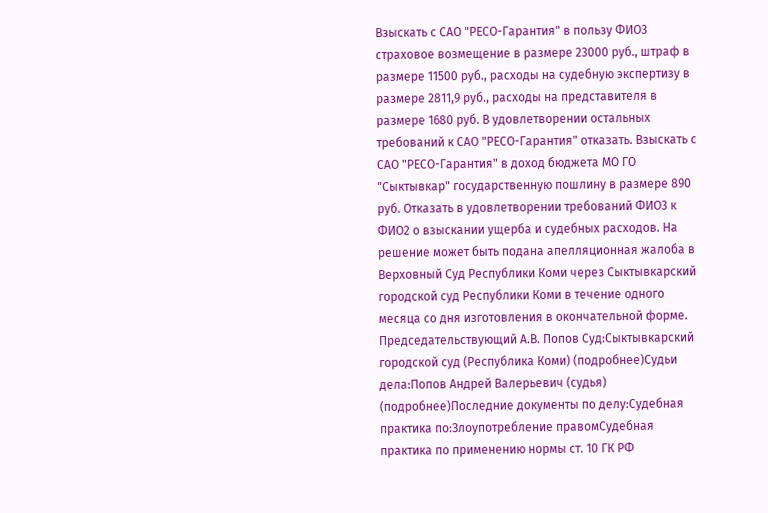Взыскать с САО "РЕСО-Гарантия" в пользу ФИО3 страховое возмещение в размере 23000 руб., штраф в размере 11500 руб., расходы на судебную экспертизу в размере 2811,9 руб., расходы на представителя в размере 1680 руб. В удовлетворении остальных требований к САО "РЕСО-Гарантия" отказать. Взыскать с САО "РЕСО-Гарантия" в доход бюджета МО ГО "Сыктывкар" государственную пошлину в размере 890 руб. Отказать в удовлетворении требований ФИО3 к ФИО2 о взыскании ущерба и судебных расходов. На решение может быть подана апелляционная жалоба в Верховный Суд Республики Коми через Сыктывкарский городской суд Республики Коми в течение одного месяца со дня изготовления в окончательной форме. Председательствующий А.В. Попов Суд:Сыктывкарский городской суд (Республика Коми) (подробнее)Судьи дела:Попов Андрей Валерьевич (судья) (подробнее)Последние документы по делу:Судебная практика по:Злоупотребление правомСудебная практика по применению нормы ст. 10 ГК РФ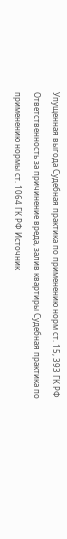Упущенная выгода Судебная практика по применению норм ст. 15, 393 ГК РФ Ответственность за причинение вреда, залив квартиры Судебная практика по применению нормы ст. 1064 ГК РФ Источник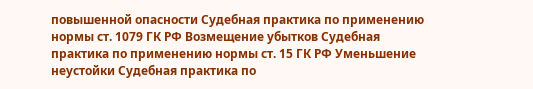повышенной опасности Судебная практика по применению нормы ст. 1079 ГК РФ Возмещение убытков Судебная практика по применению нормы ст. 15 ГК РФ Уменьшение неустойки Судебная практика по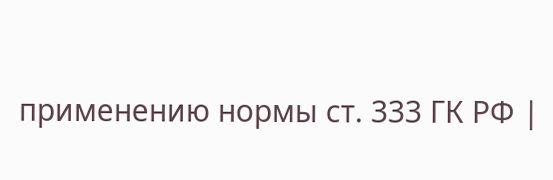применению нормы ст. 333 ГК РФ |